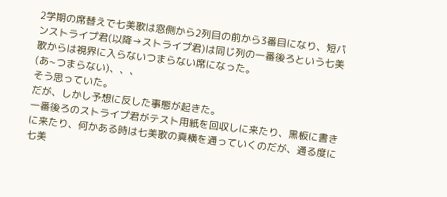2学期の席替えで七美歌は窓側から2列目の前から3番目になり、短パンストライプ君(以降→ストライプ君)は同じ列の一番後ろという七美歌からは視界に入らないつまらない席になった。
(あ~つまらない)、、、
そう思っていた。
だが、しかし予想に反した事態が起きた。
一番後ろのストライプ君がテスト用紙を回収しに来たり、黒板に書きに来たり、何かある時は七美歌の真横を通っていくのだが、通る度に七美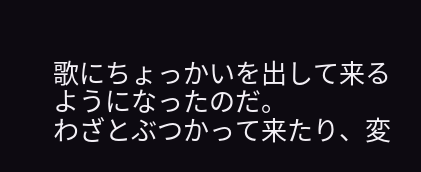歌にちょっかいを出して来るようになったのだ。
わざとぶつかって来たり、変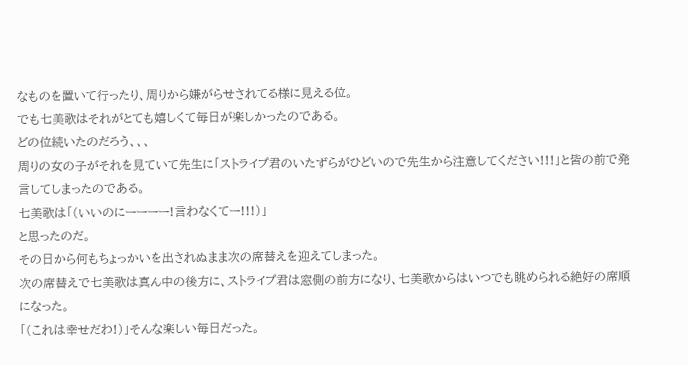なものを置いて行ったり、周りから嫌がらせされてる様に見える位。
でも七美歌はそれがとても嬉しくて毎日が楽しかったのである。
どの位続いたのだろう、、、
周りの女の子がそれを見ていて先生に「ストライプ君のいたずらがひどいので先生から注意してください!!!」と皆の前で発言してしまったのである。
七美歌は「(いいのにーーーー!言わなくてー!!!)」
と思ったのだ。
その日から何もちょっかいを出されぬまま次の席替えを迎えてしまった。
次の席替えで七美歌は真ん中の後方に、ストライプ君は窓側の前方になり、七美歌からはいつでも眺められる絶好の席順になった。
「(これは幸せだわ!)」そんな楽しい毎日だった。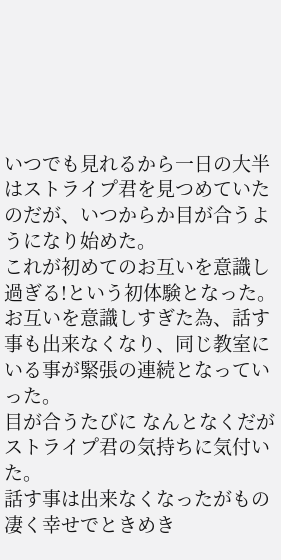いつでも見れるから一日の大半はストライプ君を見つめていたのだが、いつからか目が合うようになり始めた。
これが初めてのお互いを意識し過ぎる!という初体験となった。
お互いを意識しすぎた為、話す事も出来なくなり、同じ教室にいる事が緊張の連続となっていった。
目が合うたびに なんとなくだがストライプ君の気持ちに気付いた。
話す事は出来なくなったがもの凄く幸せでときめき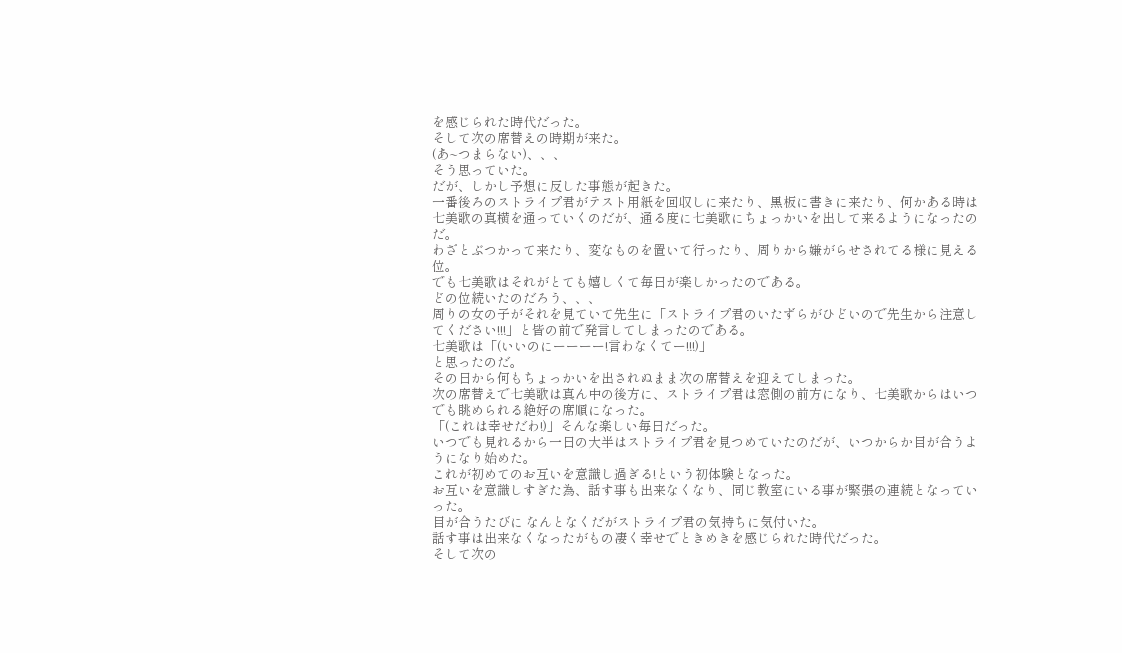を感じられた時代だった。
そして次の席替えの時期が来た。
(あ~つまらない)、、、
そう思っていた。
だが、しかし予想に反した事態が起きた。
一番後ろのストライプ君がテスト用紙を回収しに来たり、黒板に書きに来たり、何かある時は七美歌の真横を通っていくのだが、通る度に七美歌にちょっかいを出して来るようになったのだ。
わざとぶつかって来たり、変なものを置いて行ったり、周りから嫌がらせされてる様に見える位。
でも七美歌はそれがとても嬉しくて毎日が楽しかったのである。
どの位続いたのだろう、、、
周りの女の子がそれを見ていて先生に「ストライプ君のいたずらがひどいので先生から注意してください!!!」と皆の前で発言してしまったのである。
七美歌は「(いいのにーーーー!言わなくてー!!!)」
と思ったのだ。
その日から何もちょっかいを出されぬまま次の席替えを迎えてしまった。
次の席替えで七美歌は真ん中の後方に、ストライプ君は窓側の前方になり、七美歌からはいつでも眺められる絶好の席順になった。
「(これは幸せだわ!)」そんな楽しい毎日だった。
いつでも見れるから一日の大半はストライプ君を見つめていたのだが、いつからか目が合うようになり始めた。
これが初めてのお互いを意識し過ぎる!という初体験となった。
お互いを意識しすぎた為、話す事も出来なくなり、同じ教室にいる事が緊張の連続となっていった。
目が合うたびに なんとなくだがストライプ君の気持ちに気付いた。
話す事は出来なくなったがもの凄く幸せでときめきを感じられた時代だった。
そして次の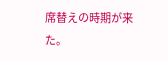席替えの時期が来た。